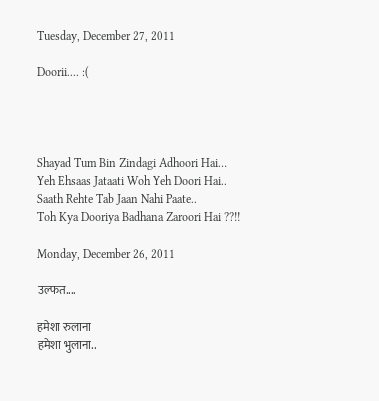Tuesday, December 27, 2011

Doorii.... :(




Shayad Tum Bin Zindagi Adhoori Hai…
Yeh Ehsaas Jataati Woh Yeh Doori Hai..
Saath Rehte Tab Jaan Nahi Paate..
Toh Kya Dooriya Badhana Zaroori Hai ??!!

Monday, December 26, 2011

उल्फत....

हमेशा रुलाना
हमेशा भुलाना..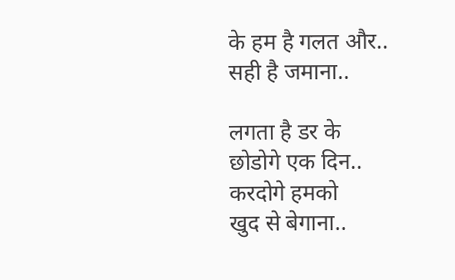के हम है गलत और..
सही है जमाना..

लगता है डर के
छोडोगे एक दिन..
करदोगे हमको
खुद से बेगाना..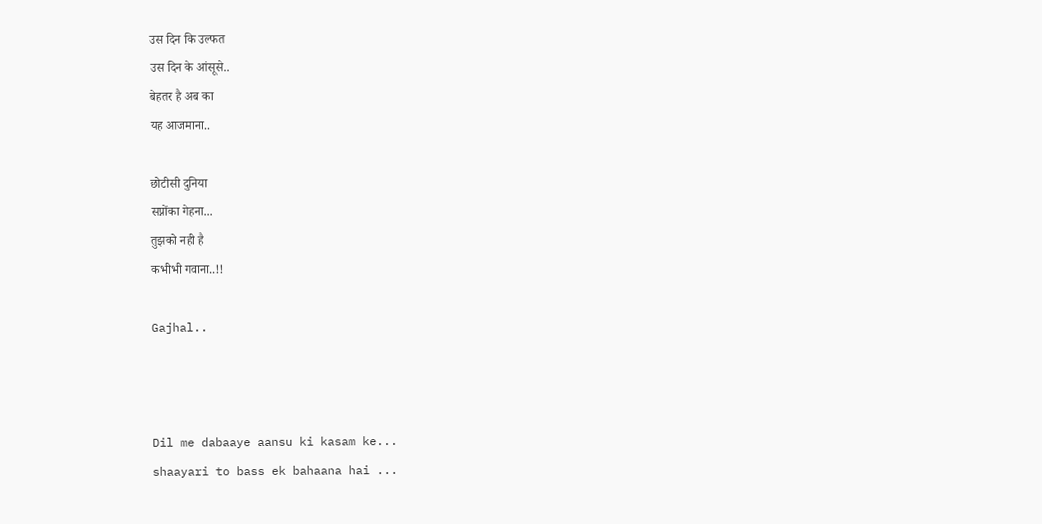उस दिन कि उल्फत
उस दिन के आंसूसे..
बेहतर है अब का
यह आजमाना..

छोटीसी दुनिया
सप्नोंका गेहना...
तुझको नही है
कभीभी गवाना..!!

Gajhal..



Dil me dabaaye aansu ki kasam ke...
shaayari to bass ek bahaana hai ...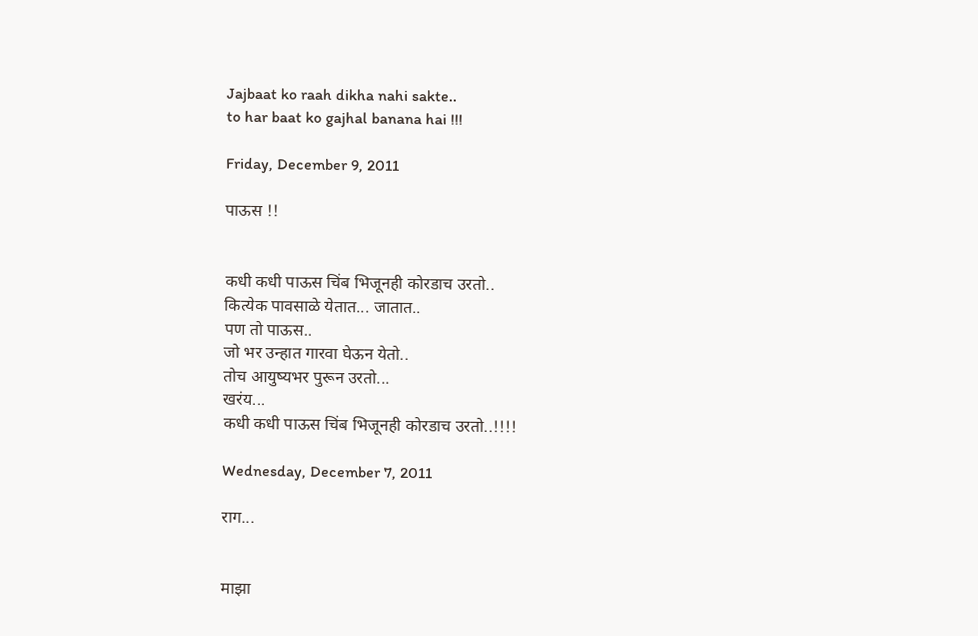Jajbaat ko raah dikha nahi sakte..
to har baat ko gajhal banana hai !!!

Friday, December 9, 2011

पाऊस !!


कधी कधी पाऊस चिंब भिजूनही कोरडाच उरतो..
कित्येक पावसाळे येतात... जातात..
पण तो पाऊस..
जो भर उन्हात गारवा घेऊन येतो..
तोच आयुष्यभर पुरून उरतो...
खरंय...
कधी कधी पाऊस चिंब भिजूनही कोरडाच उरतो..!!!!

Wednesday, December 7, 2011

राग...


माझा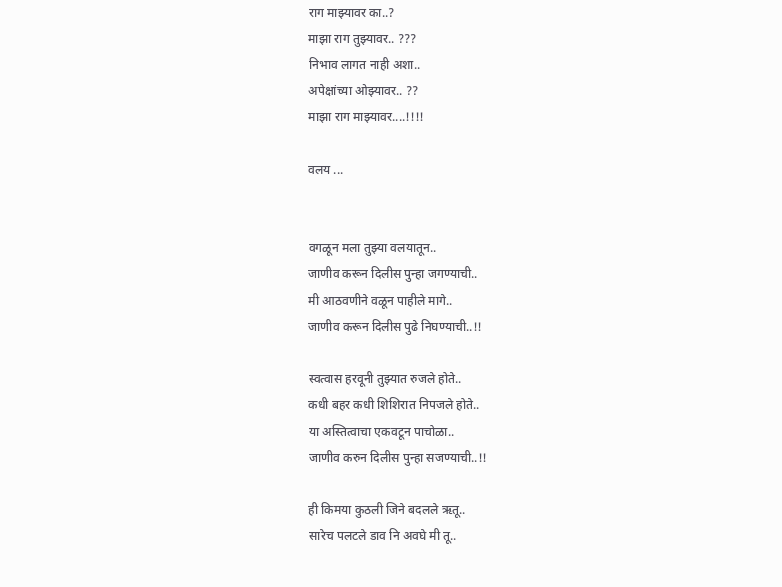राग माझ्यावर का..?
माझा राग तुझ्यावर.. ???
निभाव लागत नाही अशा..
अपेक्षांच्या ओझ्यावर.. ??
माझा राग माझ्यावर....!!!!

वलय ...


वगळून मला तुझ्या वलयातून..
जाणीव करून दिलीस पुन्हा जगण्याची..
मी आठवणीने वळून पाहीले मागे..
जाणीव करून दिलीस पुढे निघण्याची..!!

स्वत्वास हरवूनी तुझ्यात रुजले होते..
कधी बहर कधी शिशिरात निपजले होते..
या अस्तित्वाचा एकवटून पाचोळा..
जाणीव करुन दिलीस पुन्हा सजण्याची..!!

ही किमया कुठली जिने बदलले ऋतू..
सारेच पलटले डाव नि अवघे मी तू..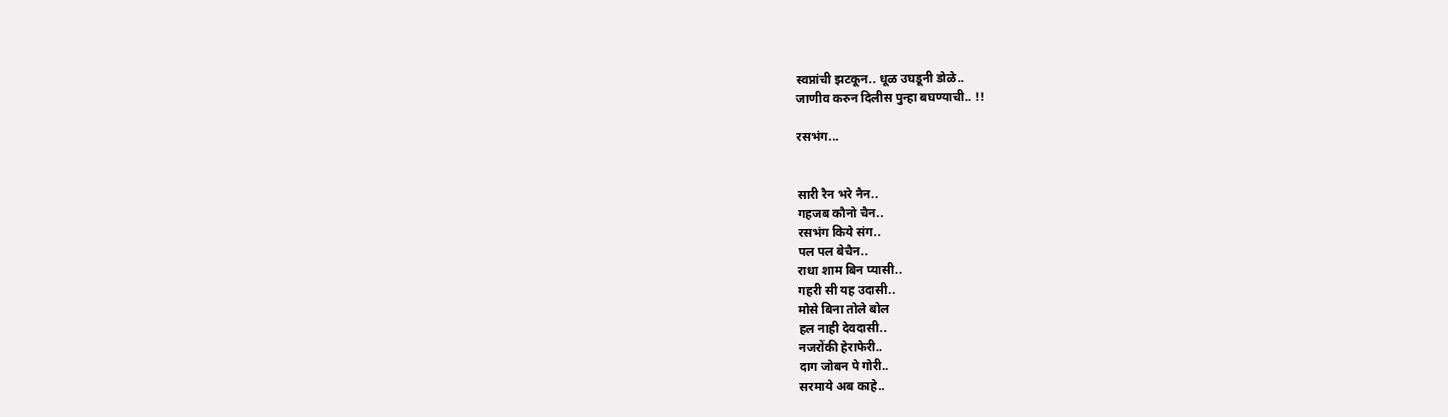स्वप्नांची झटकून.. धूळ उघडूनी डोळे..
जाणीव करुन दिलीस पुन्हा बघण्याची.. !!

रसभंग...


सारी रैन भरे नैन..
गहजब कौनो चैन..
रसभंग किये संग..
पल पल बेचैन..
राधा शाम बिन प्यासी..
गहरी सी यह उदासी..
मोसे बिना तोले बोल
हल नाही देवदासी..
नजरोंकी हेराफेरी..
दाग जोबन पे गोरी..
सरमाये अब काहे..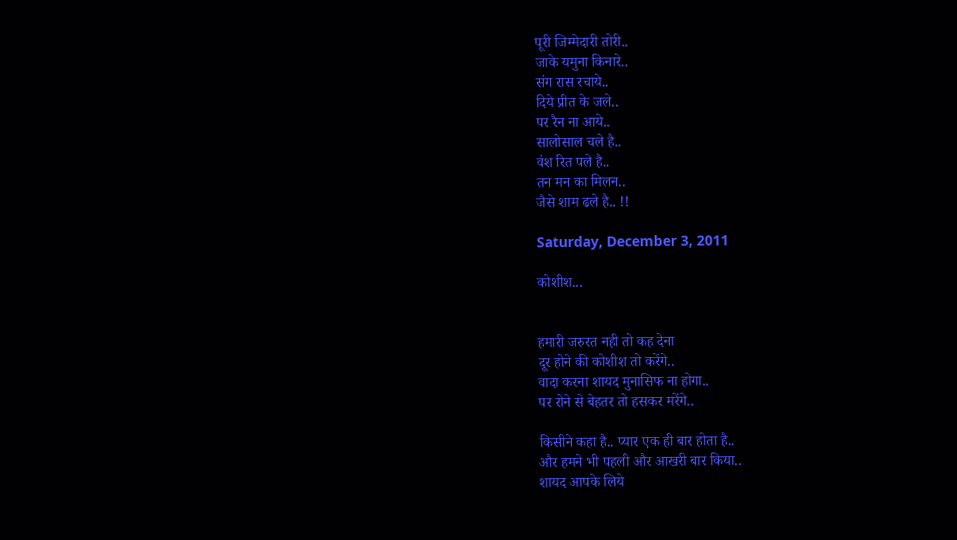पूरी जिम्मेदारी तोरी..
जाके यमुना किनारे..
संग रास रचाये..
दिये प्रीत के जले..
पर रैन ना आये..
सालोसाल चले है..
वंश रित पले है..
तन मन का मिलन..
जैसे शाम ढले है.. !!

Saturday, December 3, 2011

कोशीश...


हमारी जरुरत नही तो कह देना
दूर होने की कोशीश तो करेंगे..
वादा करना शायद मुनासिफ ना होगा..
पर रोने से बेहतर तो हसकर मरेंगे..

किसीने कहा है.. प्यार एक ही बार होता है..
और हमने भी पहली और आखरी बार किया..
शायद आपके लिये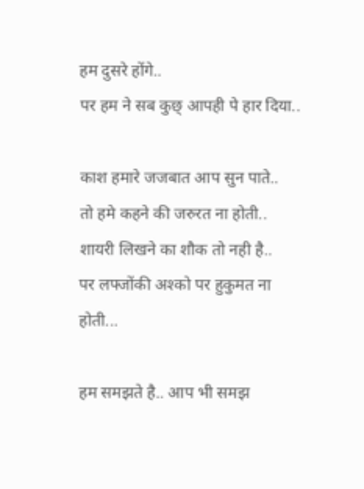हम दुसरे होंगे..
पर हम ने सब कुछ् आपही पे हार दिया..

काश हमारे जजबात आप सुन पाते..
तो हमे कहने की जरुरत ना होती..
शायरी लिखने का शौक तो नही है..
पर लफ्जोंकी अश्को पर हुकुमत ना होती...

हम समझते है.. आप भी समझ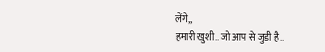लेंगे,,
हमारी खुशी.. जो आप से जुडी है..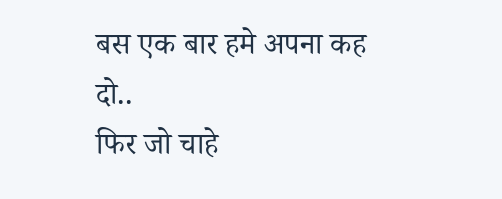बस एक बार हमे अपना कह दो..
फिर जो चाहे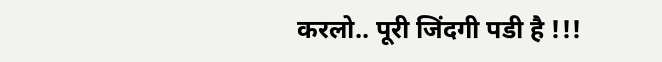करलो.. पूरी जिंदगी पडी है !!!